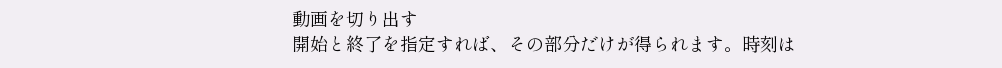動画を切り出す
開始と終了を指定すれば、その部分だけが得られます。時刻は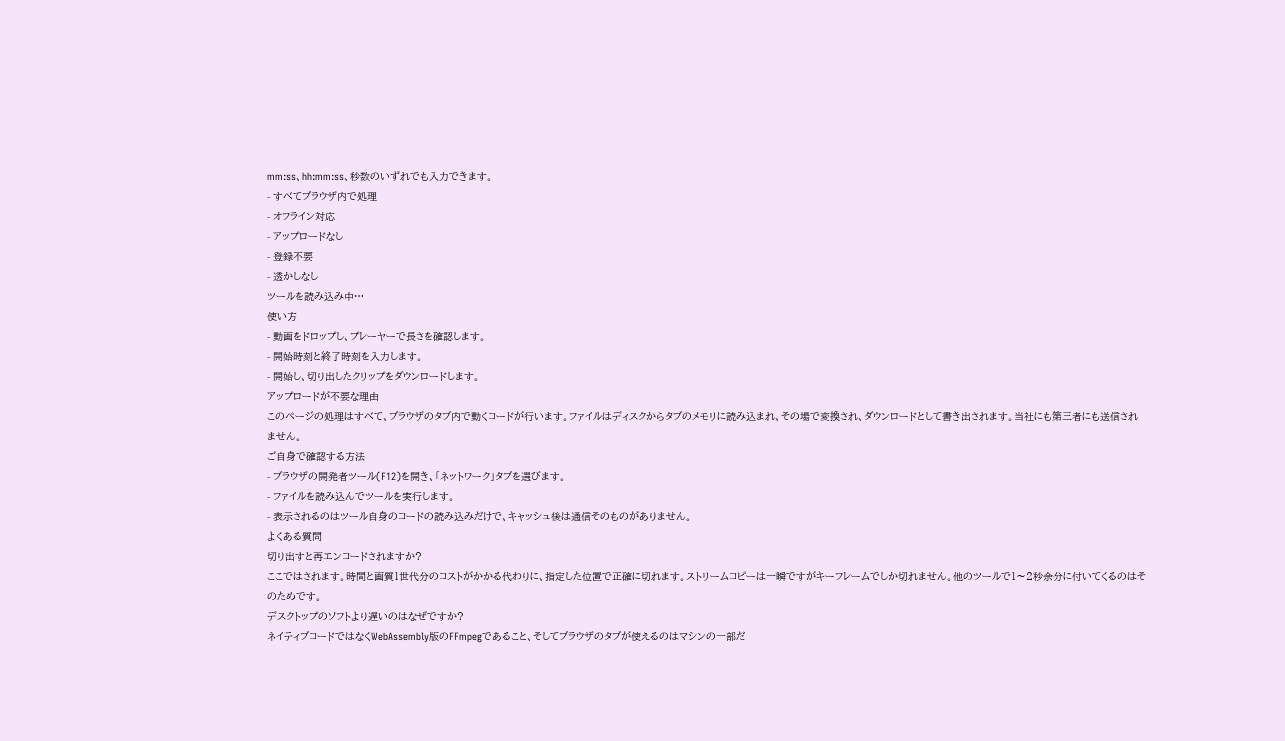mm:ss、hh:mm:ss、秒数のいずれでも入力できます。
- すべてブラウザ内で処理
- オフライン対応
- アップロードなし
- 登録不要
- 透かしなし
ツールを読み込み中…
使い方
- 動画をドロップし、プレーヤーで長さを確認します。
- 開始時刻と終了時刻を入力します。
- 開始し、切り出したクリップをダウンロードします。
アップロードが不要な理由
このページの処理はすべて、ブラウザのタブ内で動くコードが行います。ファイルはディスクからタブのメモリに読み込まれ、その場で変換され、ダウンロードとして書き出されます。当社にも第三者にも送信されません。
ご自身で確認する方法
- ブラウザの開発者ツール(F12)を開き、「ネットワーク」タブを選びます。
- ファイルを読み込んでツールを実行します。
- 表示されるのはツール自身のコードの読み込みだけで、キャッシュ後は通信そのものがありません。
よくある質問
切り出すと再エンコードされますか?
ここではされます。時間と画質1世代分のコストがかかる代わりに、指定した位置で正確に切れます。ストリームコピーは一瞬ですがキーフレームでしか切れません。他のツールで1〜2秒余分に付いてくるのはそのためです。
デスクトップのソフトより遅いのはなぜですか?
ネイティブコードではなくWebAssembly版のFFmpegであること、そしてブラウザのタブが使えるのはマシンの一部だ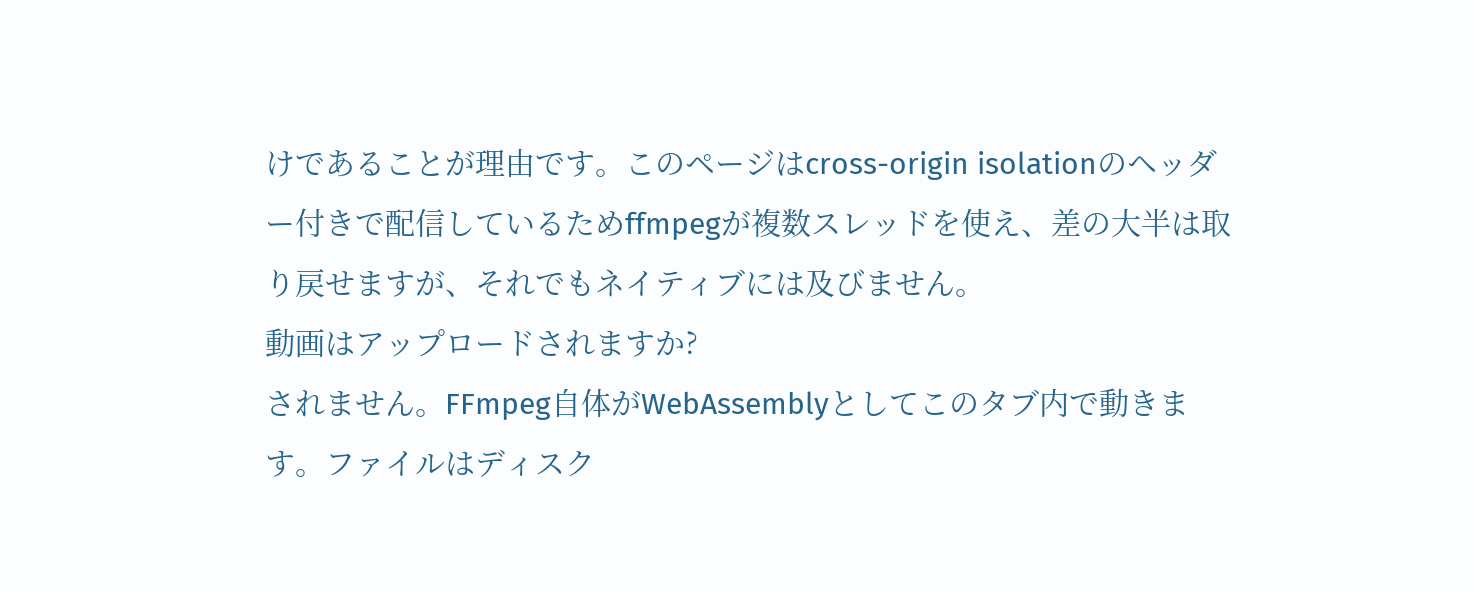けであることが理由です。このページはcross-origin isolationのヘッダー付きで配信しているためffmpegが複数スレッドを使え、差の大半は取り戻せますが、それでもネイティブには及びません。
動画はアップロードされますか?
されません。FFmpeg自体がWebAssemblyとしてこのタブ内で動きます。ファイルはディスク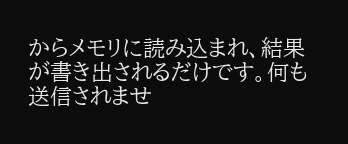からメモリに読み込まれ、結果が書き出されるだけです。何も送信されませ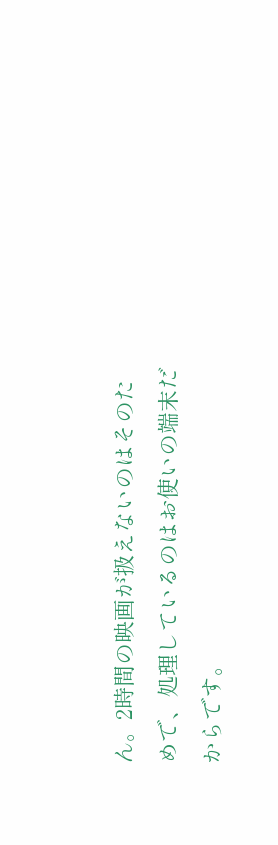ん。2時間の映画が扱えないのはそのためで、処理しているのはお使いの端末だからです。